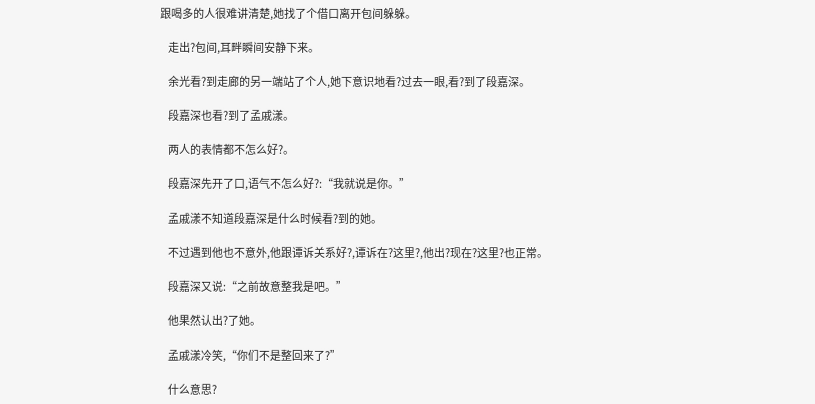跟喝多的人很难讲清楚,她找了个借口离开包间躲躲。

    走出?包间,耳畔瞬间安静下来。

    余光看?到走廊的另一端站了个人,她下意识地看?过去一眼,看?到了段嘉深。

    段嘉深也看?到了孟戚漾。

    两人的表情都不怎么好?。

    段嘉深先开了口,语气不怎么好?:“我就说是你。”

    孟戚漾不知道段嘉深是什么时候看?到的她。

    不过遇到他也不意外,他跟谭诉关系好?,谭诉在?这里?,他出?现在?这里?也正常。

    段嘉深又说:“之前故意整我是吧。”

    他果然认出?了她。

    孟戚漾冷笑,“你们不是整回来了?”

    什么意思?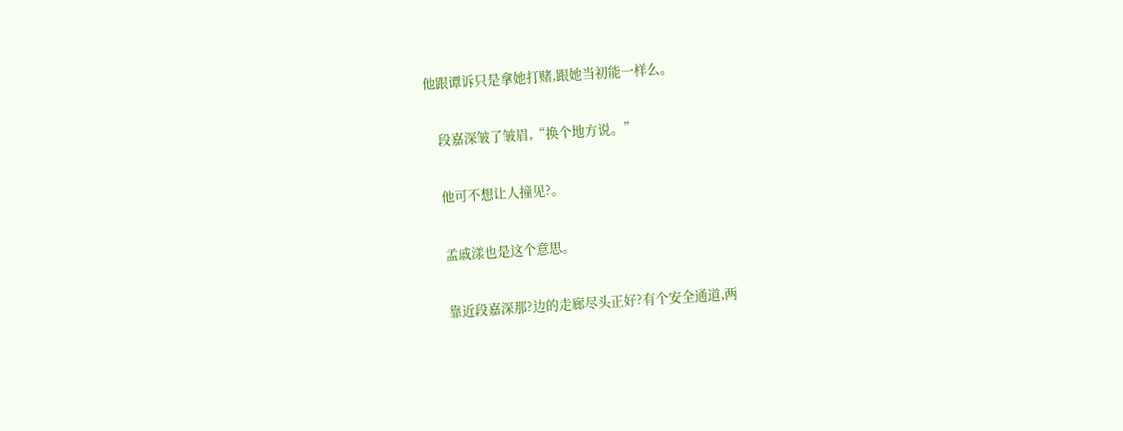他跟谭诉只是拿她打赌,跟她当初能一样么。

    段嘉深皱了皱眉,“换个地方说。”

    他可不想让人撞见?。

    孟戚漾也是这个意思。

    靠近段嘉深那?边的走廊尽头正好?有个安全通道,两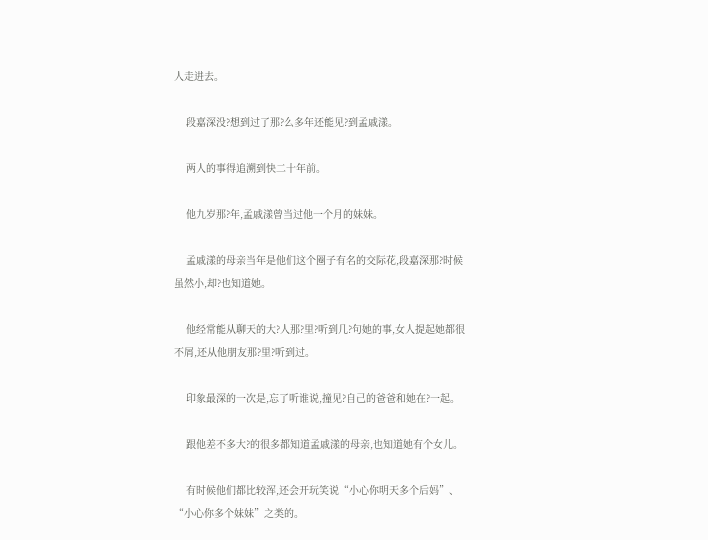人走进去。

    段嘉深没?想到过了那?么多年还能见?到孟戚漾。

    两人的事得追溯到快二十年前。

    他九岁那?年,孟戚漾曾当过他一个月的妹妹。

    孟戚漾的母亲当年是他们这个圈子有名的交际花,段嘉深那?时候虽然小,却?也知道她。

    他经常能从聊天的大?人那?里?听到几?句她的事,女人提起她都很不屑,还从他朋友那?里?听到过。

    印象最深的一次是,忘了听谁说,撞见?自己的爸爸和她在?一起。

    跟他差不多大?的很多都知道孟戚漾的母亲,也知道她有个女儿。

    有时候他们都比较浑,还会开玩笑说“小心你明天多个后妈”、“小心你多个妹妹”之类的。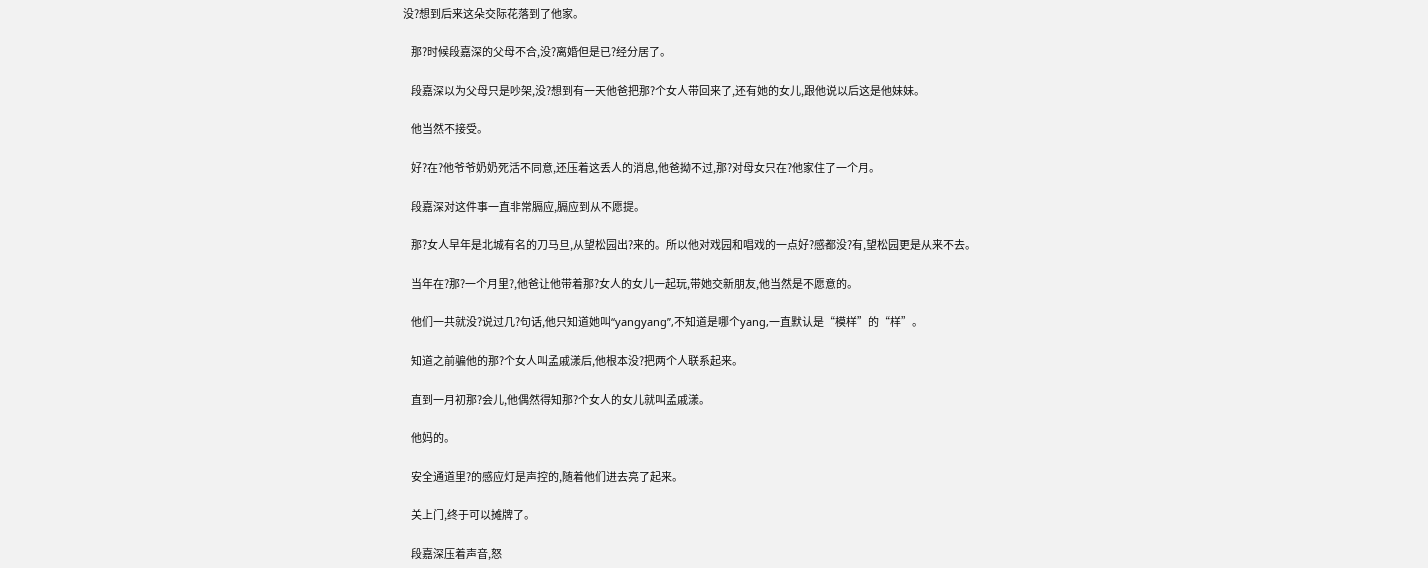没?想到后来这朵交际花落到了他家。

    那?时候段嘉深的父母不合,没?离婚但是已?经分居了。

    段嘉深以为父母只是吵架,没?想到有一天他爸把那?个女人带回来了,还有她的女儿,跟他说以后这是他妹妹。

    他当然不接受。

    好?在?他爷爷奶奶死活不同意,还压着这丢人的消息,他爸拗不过,那?对母女只在?他家住了一个月。

    段嘉深对这件事一直非常膈应,膈应到从不愿提。

    那?女人早年是北城有名的刀马旦,从望松园出?来的。所以他对戏园和唱戏的一点好?感都没?有,望松园更是从来不去。

    当年在?那?一个月里?,他爸让他带着那?女人的女儿一起玩,带她交新朋友,他当然是不愿意的。

    他们一共就没?说过几?句话,他只知道她叫“yangyang”,不知道是哪个yang,一直默认是“模样”的“样”。

    知道之前骗他的那?个女人叫孟戚漾后,他根本没?把两个人联系起来。

    直到一月初那?会儿,他偶然得知那?个女人的女儿就叫孟戚漾。

    他妈的。

    安全通道里?的感应灯是声控的,随着他们进去亮了起来。

    关上门,终于可以摊牌了。

    段嘉深压着声音,怒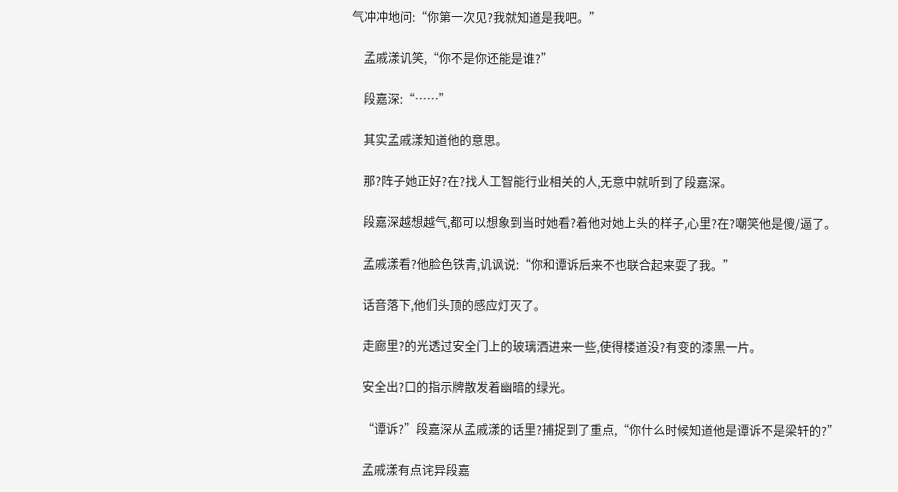气冲冲地问:“你第一次见?我就知道是我吧。”

    孟戚漾讥笑,“你不是你还能是谁?”

    段嘉深:“……”

    其实孟戚漾知道他的意思。

    那?阵子她正好?在?找人工智能行业相关的人,无意中就听到了段嘉深。

    段嘉深越想越气,都可以想象到当时她看?着他对她上头的样子,心里?在?嘲笑他是傻/逼了。

    孟戚漾看?他脸色铁青,讥讽说:“你和谭诉后来不也联合起来耍了我。”

    话音落下,他们头顶的感应灯灭了。

    走廊里?的光透过安全门上的玻璃洒进来一些,使得楼道没?有变的漆黑一片。

    安全出?口的指示牌散发着幽暗的绿光。

    “谭诉?”段嘉深从孟戚漾的话里?捕捉到了重点,“你什么时候知道他是谭诉不是梁轩的?”

    孟戚漾有点诧异段嘉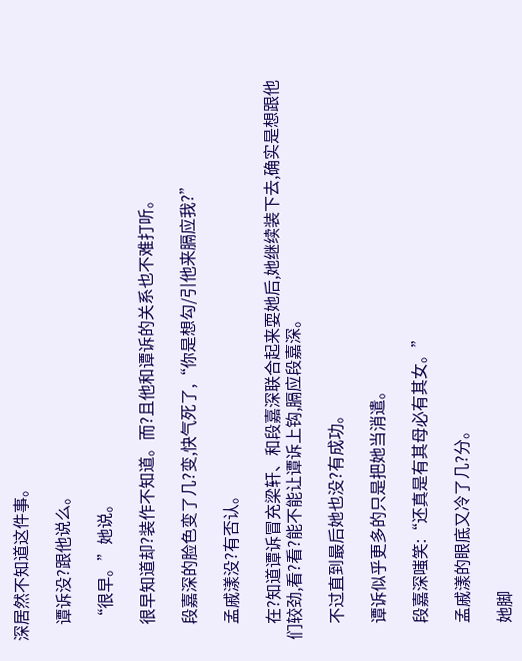深居然不知道这件事。

    谭诉没?跟他说么。

    “很早。”她说。

    很早知道却?装作不知道。而?且他和谭诉的关系也不难打听。

    段嘉深的脸色变了几?变,快气死了,“你是想勾/引他来膈应我?”

    孟戚漾没?有否认。

    在?知道谭诉冒充梁轩、和段嘉深联合起来耍她后,她继续装下去,确实是想跟他们较劲,看?看?能不能让谭诉上钩,膈应段嘉深。

    不过直到最后她也没?有成功。

    谭诉似乎更多的只是把她当消遣。

    段嘉深嗤笑:“还真是有其母必有其女。”

    孟戚漾的眼底又冷了几?分。

    她脚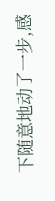下随意地动了一步,感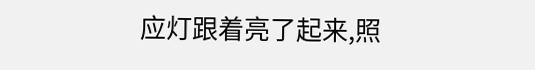应灯跟着亮了起来,照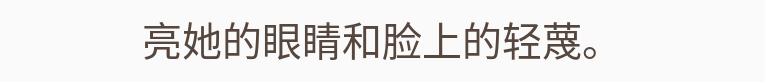亮她的眼睛和脸上的轻蔑。